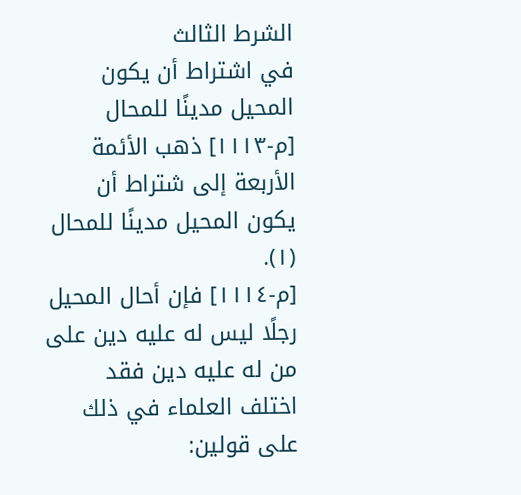الشرط الثالث
في اشتراط أن يكون المحيل مدينًا للمحال
[م-١١١٣] ذهب الأئمة الأربعة إلى شتراط أن يكون المحيل مدينًا للمحال (١).
[م-١١١٤] فإن أحال المحيل رجلًا ليس له عليه دين على من له عليه دين فقد اختلف العلماء في ذلك على قولين: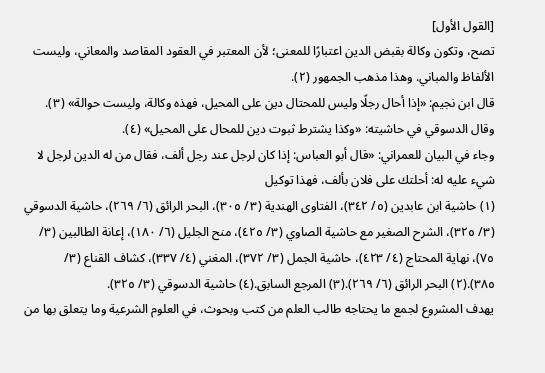[القول الأول]
تصح، وتكون وكالة بقبض الدين اعتبارًا للمعنى؛ لأن المعتبر في العقود المقاصد والمعاني، وليست الألفاظ والمباني. وهذا مذهب الجمهور (٢).
قال ابن نجيم: «إذا أحال رجلًا وليس للمحتال دين على المحيل، فهذه وكالة، وليست حوالة» (٣).
وقال الدسوقي في حاشيته: «وكذا يشترط ثبوت دين للمحال على المحيل» (٤).
وجاء في البيان للعمراني: «قال أبو العباس: إذا كان لرجل عند رجل ألف، فقال من له الدين لرجل لا شيء عليه له: أحلتك على فلان بألف، فهذا توكيل
(١) حاشية ابن عابدين (٥/ ٣٤٢)، الفتاوى الهندية (٣/ ٣٠٥)، البحر الرائق (٦/ ٢٦٩)، حاشية الدسوقي (٣/ ٣٢٥)، الشرح الصغير مع حاشية الصاوي (٣/ ٤٢٥)، منح الجليل (٦/ ١٨٠)، إعانة الطالبين (٣/ ٧٥)، نهاية المحتاج (٤/ ٤٢٣)، حاشية الجمل (٣/ ٣٧٢)، المغني (٤/ ٣٣٧)، كشاف القناع (٣/ ٣٨٥).(٢) البحر الرائق (٦/ ٢٦٩).(٣) المرجع السابق.(٤) حاشية الدسوقي (٣/ ٣٢٥).
يهدف المشروع لجمع ما يحتاجه طالب العلم من كتب وبحوث، في العلوم الشرعية وما يتعلق بها من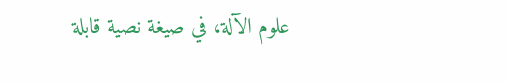علوم الآلة، في صيغة نصية قابلة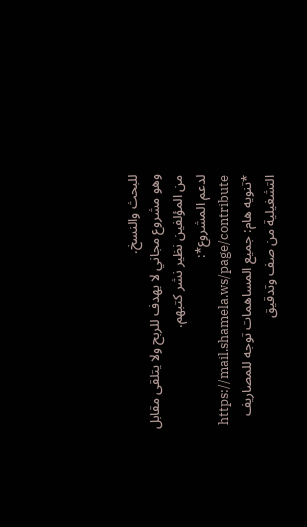للبحث والنسخ.
وهو مشروع مجاني لا يهدف للربح ولا يتلقى مقابل من المؤلفين نظير نشر كتبهم.
لدعم المشروع*: https://mail.shamela.ws/page/contribute
*تنويه هام: جميع المساهمات توجه للمصاريف التشغيلية من صف وتدقيق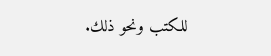للكتب ونحو ذلك.